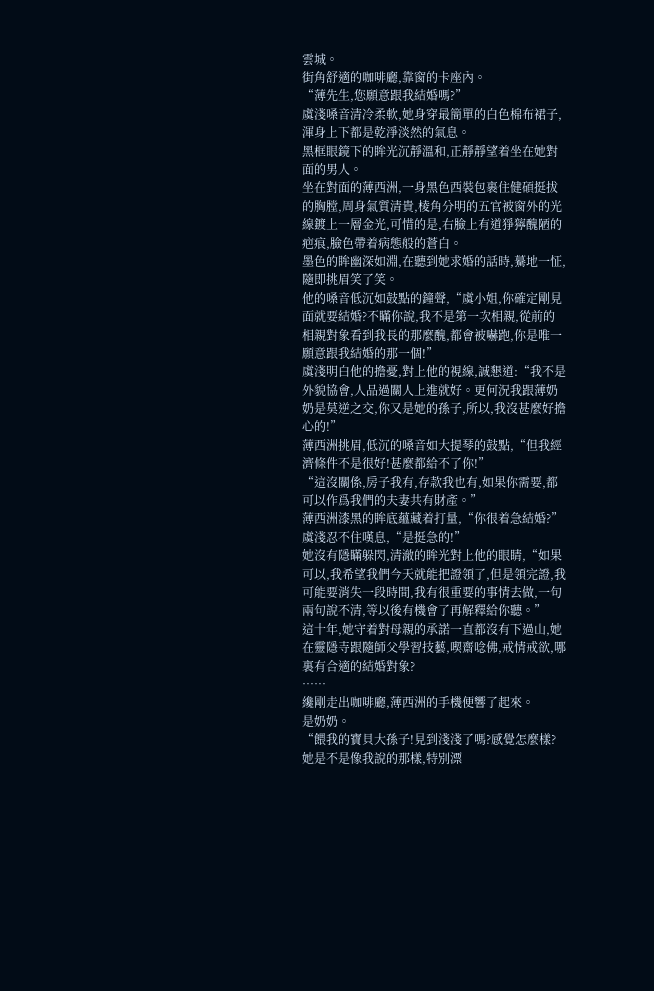雲城。
街角舒適的咖啡廳,靠窗的卡座內。
“薄先生,您願意跟我結婚嗎?”
虞淺嗓音清冷柔軟,她身穿最簡單的白色棉布裙子,渾身上下都是乾淨淡然的氣息。
黑框眼鏡下的眸光沉靜溫和,正靜靜望着坐在她對面的男人。
坐在對面的薄西洲,一身黑色西裝包裹住健碩挺拔的胸膛,周身氣質清貴,棱角分明的五官被窗外的光線鍍上一層金光,可惜的是,右臉上有道猙獰醜陋的疤痕,臉色帶着病態般的蒼白。
墨色的眸幽深如淵,在聽到她求婚的話時,驀地一怔,隨即挑眉笑了笑。
他的嗓音低沉如鼓點的鐘聲,“虞小姐,你確定剛見面就要結婚?不瞞你說,我不是第一次相親,從前的相親對象看到我長的那麼醜,都會被嚇跑,你是唯一願意跟我結婚的那一個!”
虞淺明白他的擔憂,對上他的視線,誠懇道:“我不是外貌協會,人品過關人上進就好。更何況我跟薄奶奶是莫逆之交,你又是她的孫子,所以,我沒甚麼好擔心的!”
薄西洲挑眉,低沉的嗓音如大提琴的鼓點,“但我經濟條件不是很好!甚麼都給不了你!”
“這沒關係,房子我有,存款我也有,如果你需要,都可以作爲我們的夫妻共有財產。”
薄西洲漆黑的眸底蘊藏着打量,“你很着急結婚?”
虞淺忍不住嘆息,“是挺急的!”
她沒有隱瞞躲閃,清澈的眸光對上他的眼睛,“如果可以,我希望我們今天就能把證領了,但是領完證,我可能要消失一段時間,我有很重要的事情去做,一句兩句說不清,等以後有機會了再解釋給你聽。”
這十年,她守着對母親的承諾一直都沒有下過山,她在靈隱寺跟隨師父學習技藝,喫齋唸佛,戒情戒欲,哪裏有合適的結婚對象?
……
纔剛走出咖啡廳,薄西洲的手機便響了起來。
是奶奶。
“餵我的寶貝大孫子!見到淺淺了嗎?感覺怎麼樣?她是不是像我說的那樣,特別漂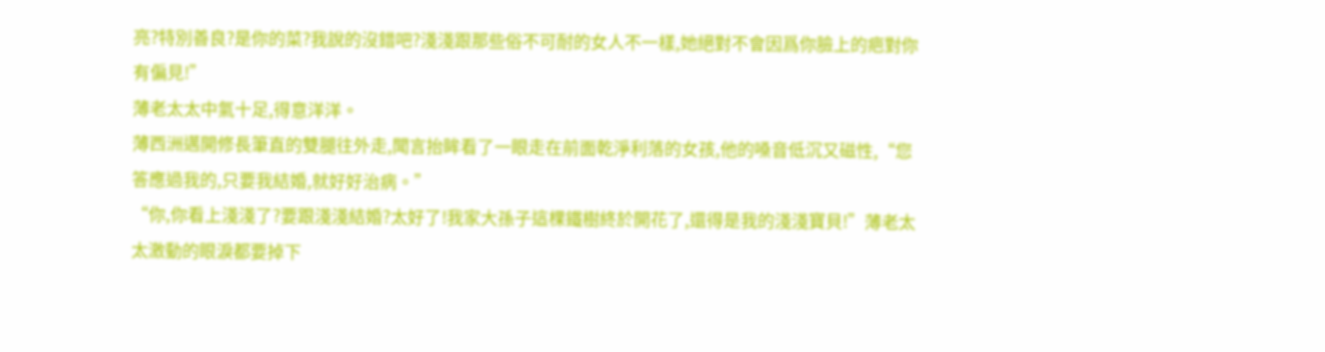亮?特別善良?是你的菜?我說的沒錯吧?淺淺跟那些俗不可耐的女人不一樣,她絕對不會因爲你臉上的疤對你有偏見!”
薄老太太中氣十足,得意洋洋。
薄西洲邁開修長筆直的雙腿往外走,聞言抬眸看了一眼走在前面乾淨利落的女孩,他的嗓音低沉又磁性,“您答應過我的,只要我結婚,就好好治病。”
“你,你看上淺淺了?要跟淺淺結婚?太好了!我家大孫子這棵鐵樹終於開花了,還得是我的淺淺寶貝!”薄老太太激動的眼淚都要掉下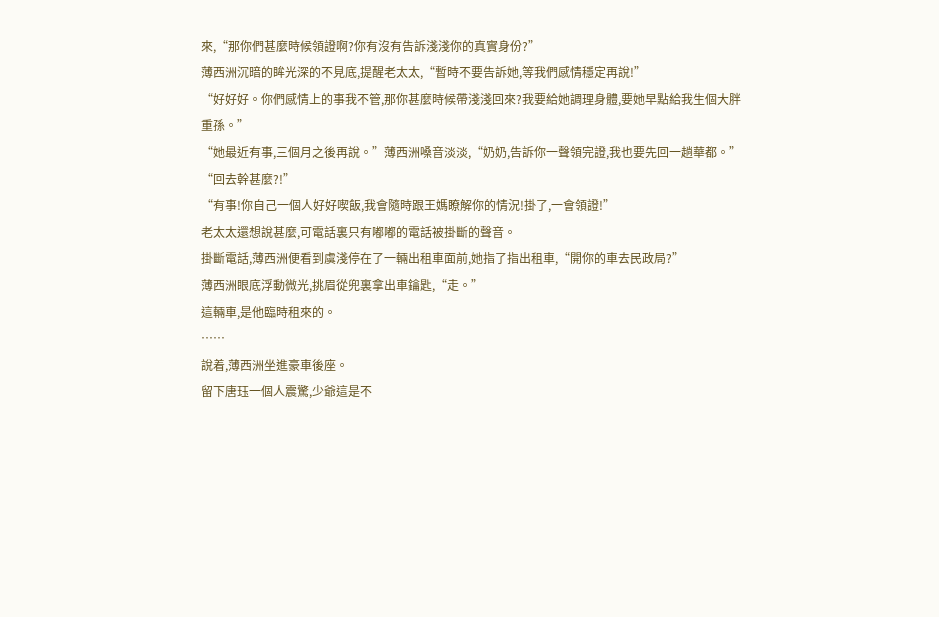來,“那你們甚麼時候領證啊?你有沒有告訴淺淺你的真實身份?”
薄西洲沉暗的眸光深的不見底,提醒老太太,“暫時不要告訴她,等我們感情穩定再說!”
“好好好。你們感情上的事我不管,那你甚麼時候帶淺淺回來?我要給她調理身體,要她早點給我生個大胖重孫。”
“她最近有事,三個月之後再說。”薄西洲嗓音淡淡,“奶奶,告訴你一聲領完證,我也要先回一趟華都。”
“回去幹甚麼?!”
“有事!你自己一個人好好喫飯,我會隨時跟王媽瞭解你的情況!掛了,一會領證!”
老太太還想說甚麼,可電話裏只有嘟嘟的電話被掛斷的聲音。
掛斷電話,薄西洲便看到虞淺停在了一輛出租車面前,她指了指出租車,“開你的車去民政局?”
薄西洲眼底浮動微光,挑眉從兜裏拿出車鑰匙,“走。”
這輛車,是他臨時租來的。
……
說着,薄西洲坐進豪車後座。
留下唐珏一個人震驚,少爺這是不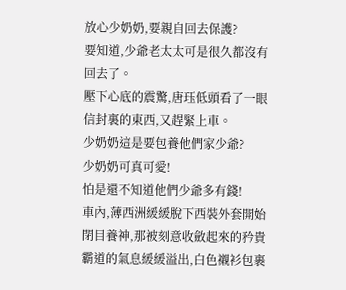放心少奶奶,要親自回去保護?
要知道,少爺老太太可是很久都沒有回去了。
壓下心底的震驚,唐珏低頭看了一眼信封裏的東西,又趕緊上車。
少奶奶這是要包養他們家少爺?
少奶奶可真可愛!
怕是還不知道他們少爺多有錢!
車內,薄西洲緩緩脫下西裝外套開始閉目養神,那被刻意收斂起來的矜貴霸道的氣息緩緩溢出,白色襯衫包裹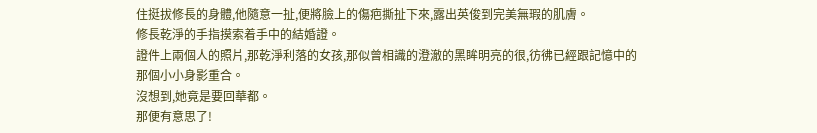住挺拔修長的身體,他隨意一扯,便將臉上的傷疤撕扯下來,露出英俊到完美無瑕的肌膚。
修長乾淨的手指摸索着手中的結婚證。
證件上兩個人的照片,那乾淨利落的女孩,那似曾相識的澄澈的黑眸明亮的很,彷彿已經跟記憶中的那個小小身影重合。
沒想到,她竟是要回華都。
那便有意思了!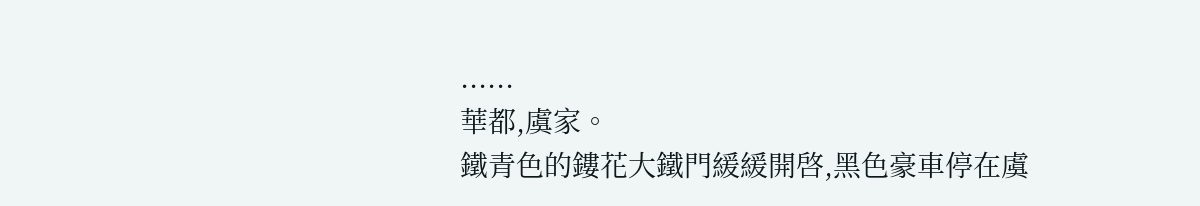......
華都,虞家。
鐵青色的鏤花大鐵門緩緩開啓,黑色豪車停在虞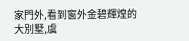家門外,看到窗外金碧輝煌的大別墅,虞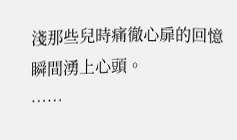淺那些兒時痛徹心扉的回憶瞬間湧上心頭。
……